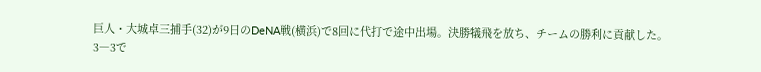巨人・大城卓三捕手(32)が9日のDeNA戦(横浜)で8回に代打で途中出場。決勝犠飛を放ち、チームの勝利に貢献した。
3―3で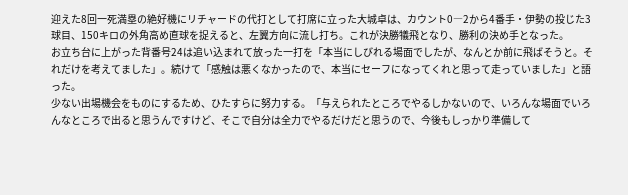迎えた8回一死満塁の絶好機にリチャードの代打として打席に立った大城卓は、カウント0―2から4番手・伊勢の投じた3球目、150キロの外角高め直球を捉えると、左翼方向に流し打ち。これが決勝犠飛となり、勝利の決め手となった。
お立ち台に上がった背番号24は追い込まれて放った一打を「本当にしびれる場面でしたが、なんとか前に飛ばそうと。それだけを考えてました」。続けて「感触は悪くなかったので、本当にセーフになってくれと思って走っていました」と語った。
少ない出場機会をものにするため、ひたすらに努力する。「与えられたところでやるしかないので、いろんな場面でいろんなところで出ると思うんですけど、そこで自分は全力でやるだけだと思うので、今後もしっかり準備して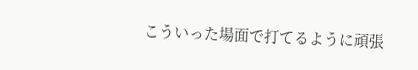こういった場面で打てるように頑張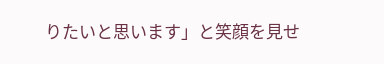りたいと思います」と笑顔を見せ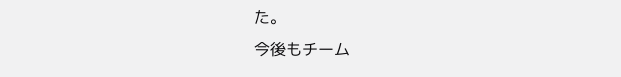た。
今後もチーム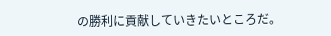の勝利に貢献していきたいところだ。